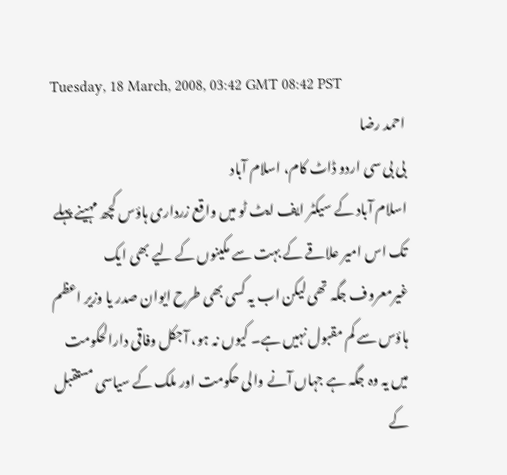Tuesday, 18 March, 2008, 03:42 GMT 08:42 PST
احمد رضا
بی بی سی اردو ڈاٹ کام، اسلام آباد
اسلام آباد کے سیکٹر ایف ایٹ ٹو میں واقع زرداری ہاؤس کچھ مہینے پہلے تک اس امیر علاقے کے بہت سے مکینوں کے لیے بھی ایک غیرمعروف جگہ تھی لیکن اب یہ کسی بھی طرح ایوان صدر یا وزیر اعظم ہاؤس سے کم مقبول نہیں ہے۔ کیوں نہ ہو، آجکل وفاقی دارالحکومت میں یہ وہ جگہ ہے جہاں آنے والی حکومت اور ملک کے سیاسی مستقبل کے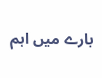بارے میں اہم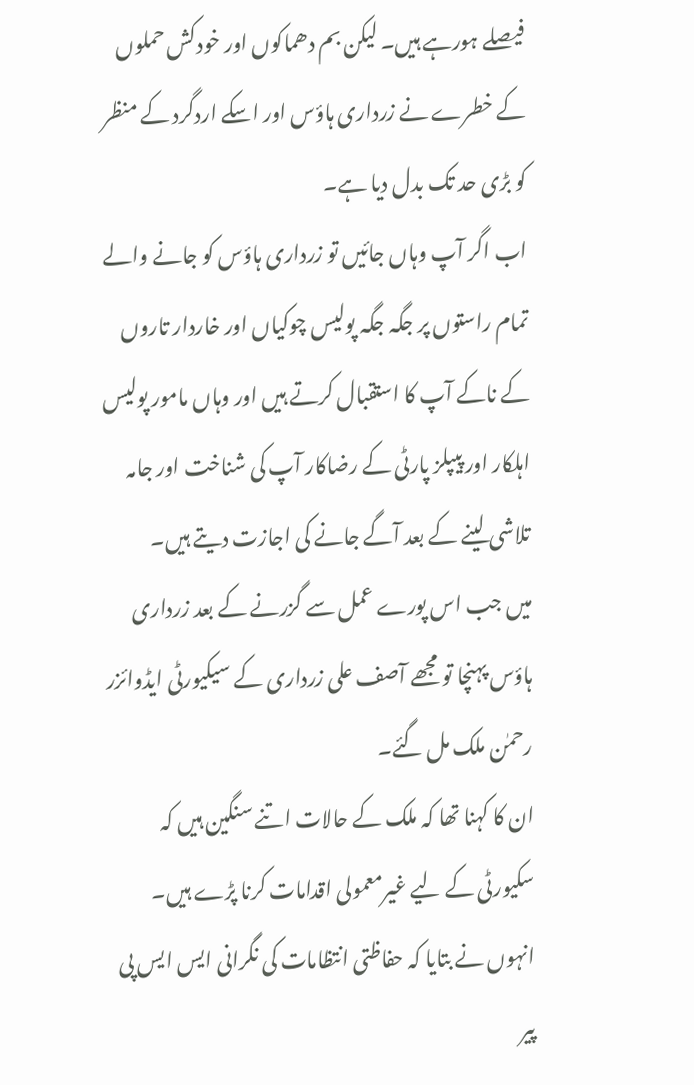فیصلے ہورہے ہیں۔ لیکن بم دھماکوں اور خودکش حملوں کے خطرے نے زرداری ہاؤس اور اسکے اردگرد کے منظر کو بڑی حد تک بدل دیا ہے۔
اب اگر آپ وہاں جائیں تو زرداری ہاؤس کو جانے والے تمام راستوں پر جگہ جگہ پولیس چوکیاں اور خاردار تاروں کے ناکے آپ کا استقبال کرتے ہیں اور وہاں مامور پولیس اہلکار اور پیپلز پارٹی کے رضاکار آپ کی شناخت اور جامہ تلاشی لینے کے بعد آگے جانے کی اجازت دیتے ہیں۔
میں جب اس پورے عمل سے گزرنے کے بعد زرداری ہاؤس پہنچا تو مجھے آصف علی زرداری کے سیکیورٹی ایڈوائزر رحمٰن ملک مل گئے۔
ان کا کہنا تھا کہ ملک کے حالات اتنے سنگین ہیں کہ سکیورٹی کے لیے غیرمعمولی اقدامات کرنا پڑے ہیں۔
انہوں نے بتایا کہ حفاظتی انتظامات کی نگرانی ایس ایس پی پیر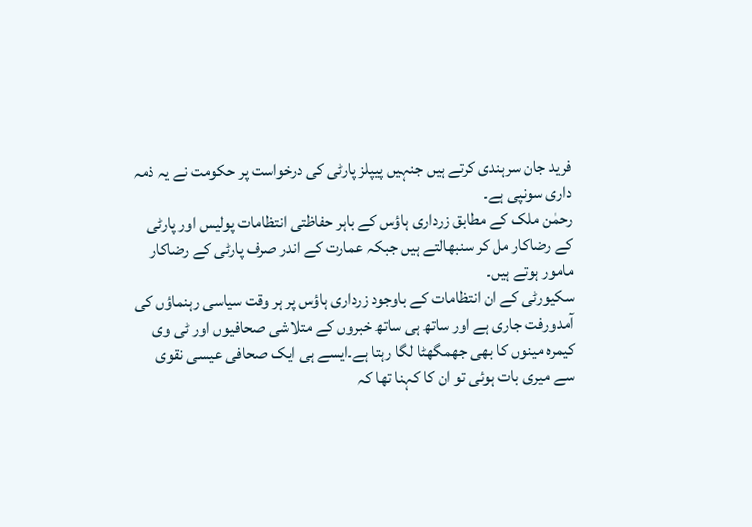فرید جان سرہندی کرتے ہیں جنہیں پیپلز پارٹی کی درخواست پر حکومت نے یہ ذمہ داری سونپی ہے۔
رحمٰن ملک کے مطابق زرداری ہاؤس کے باہر حفاظتی انتظامات پولیس اور پارٹی کے رضاکار مل کر سنبھالتے ہیں جبکہ عمارت کے اندر صرف پارٹی کے رضاکار مامور ہوتے ہیں۔
سکیورٹی کے ان انتظامات کے باوجود زرداری ہاؤس پر ہر وقت سیاسی رہنماؤں کی آمدورفت جاری ہے اور ساتھ ہی ساتھ خبروں کے متلاشی صحافیوں اور ٹی وی کیمرہ مینوں کا بھی جھمگھٹا لگا رہتا ہے۔ایسے ہی ایک صحافی عیسی نقوی سے میری بات ہوئی تو ان کا کہنا تھا کہ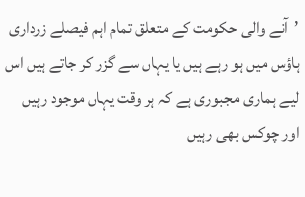’آنے والی حکومت کے متعلق تمام اہم فیصلے زرداری ہاؤس میں ہو رہے ہیں یا یہاں سے گزر کر جاتے ہیں اس لیے ہماری مجبوری ہے کہ ہر وقت یہاں موجود رہیں اور چوکس بھی رہیں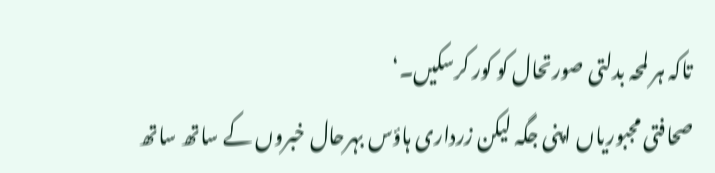تاکہ ہر لمحہ بدلتی صورتحال کو کور کرسکیں۔‘
صحافتی مجبوریاں اپنی جگہ لیکن زرداری ہاؤس بہرحال خبروں کے ساتھ ساتھ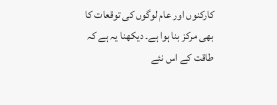کارکنوں اور عام لوگوں کی توقعات کا بھی مرکز بنا ہوا ہے۔ دیکھنا یہ ہے کہ طاقت کے اس نئے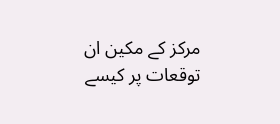مرکز کے مکین ان توقعات پر کیسے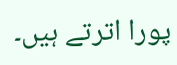پورا اترتے ہیں۔